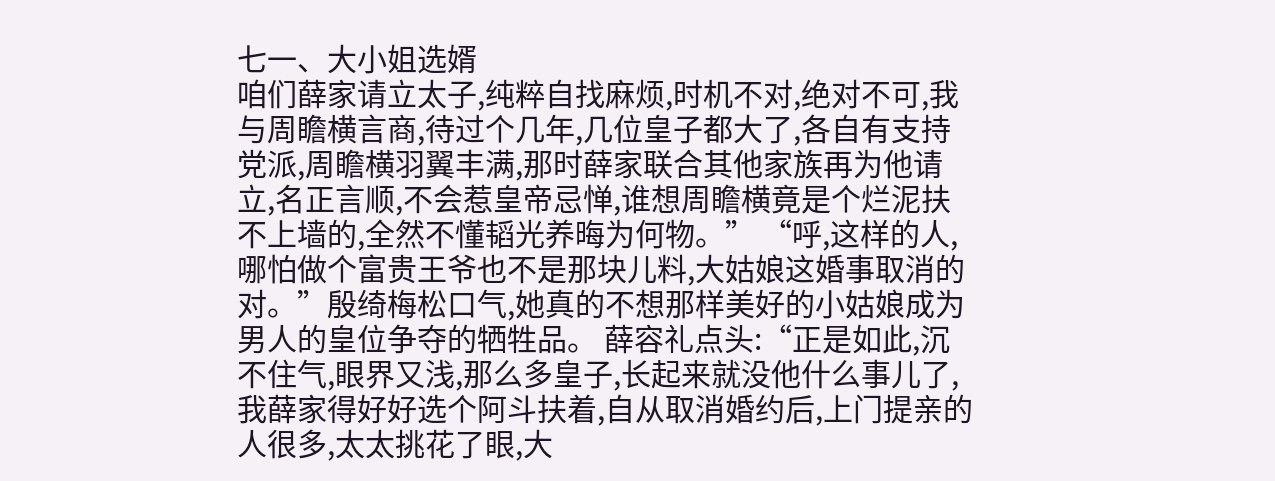七一、大小姐选婿
咱们薛家请立太子,纯粹自找麻烦,时机不对,绝对不可,我与周瞻横言商,待过个几年,几位皇子都大了,各自有支持党派,周瞻横羽翼丰满,那时薛家联合其他家族再为他请立,名正言顺,不会惹皇帝忌惮,谁想周瞻横竟是个烂泥扶不上墙的,全然不懂韬光养晦为何物。” “呼,这样的人,哪怕做个富贵王爷也不是那块儿料,大姑娘这婚事取消的对。”殷绮梅松口气,她真的不想那样美好的小姑娘成为男人的皇位争夺的牺牲品。 薛容礼点头:“正是如此,沉不住气,眼界又浅,那么多皇子,长起来就没他什么事儿了,我薛家得好好选个阿斗扶着,自从取消婚约后,上门提亲的人很多,太太挑花了眼,大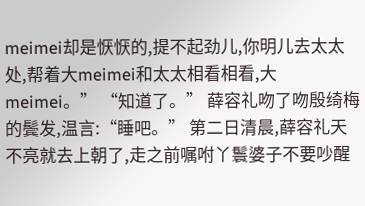meimei却是恹恹的,提不起劲儿,你明儿去太太处,帮着大meimei和太太相看相看,大meimei。” “知道了。” 薛容礼吻了吻殷绮梅的鬓发,温言:“睡吧。” 第二日清晨,薛容礼天不亮就去上朝了,走之前嘱咐丫鬟婆子不要吵醒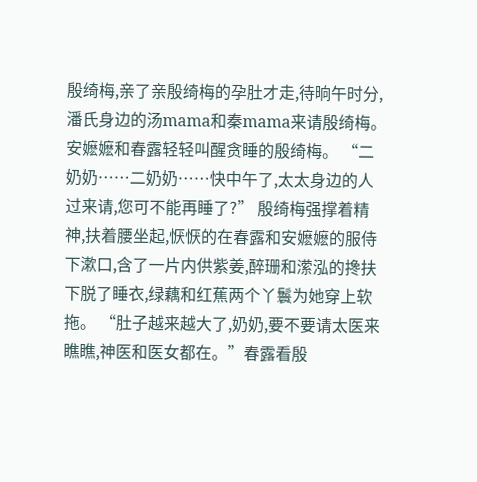殷绮梅,亲了亲殷绮梅的孕肚才走,待晌午时分,潘氏身边的汤mama和秦mama来请殷绮梅。 安嬷嬷和春露轻轻叫醒贪睡的殷绮梅。 “二奶奶……二奶奶……快中午了,太太身边的人过来请,您可不能再睡了?” 殷绮梅强撑着精神,扶着腰坐起,恹恹的在春露和安嬷嬷的服侍下漱口,含了一片内供紫姜,醉珊和潆泓的搀扶下脱了睡衣,绿藕和红蕉两个丫鬟为她穿上软拖。 “肚子越来越大了,奶奶,要不要请太医来瞧瞧,神医和医女都在。”春露看殷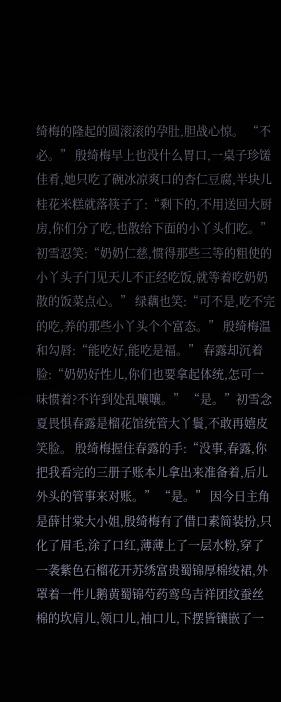绮梅的隆起的圆滚滚的孕肚,胆战心惊。 “不必。” 殷绮梅早上也没什么胃口,一桌子珍馐佳肴,她只吃了碗冰凉爽口的杏仁豆腐,半块儿桂花米糕就落筷子了:“剩下的,不用送回大厨房,你们分了吃,也散给下面的小丫头们吃。” 初雪忍笑:“奶奶仁慈,惯得那些三等的粗使的小丫头子门见天儿不正经吃饭,就等着吃奶奶散的饭菜点心。” 绿藕也笑:“可不是,吃不完的吃,养的那些小丫头个个富态。” 殷绮梅温和勾唇:“能吃好,能吃是福。” 春露却沉着脸:“奶奶好性儿,你们也要拿起体统,怎可一味惯着?不许到处乱嚷嚷。” “是。”初雪念夏畏惧春露是榴花馆统管大丫鬟,不敢再嬉皮笑脸。 殷绮梅握住春露的手:“没事,春露,你把我看完的三册子账本儿拿出来准备着,后儿外头的管事来对账。” “是。” 因今日主角是薛甘棠大小姐,殷绮梅有了借口素简装扮,只化了眉毛,涂了口红,薄薄上了一层水粉,穿了一袭紫色石榴花开苏绣富贵蜀锦厚棉绫裙,外罩着一件儿鹅黄蜀锦芍药鸾鸟吉祥团纹蚕丝棉的坎肩儿,领口儿,袖口儿,下摆皆镶嵌了一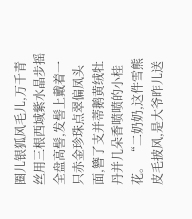圈儿银狐风毛儿,万千青丝用三根西域紫水晶步摇全盘高髻,发髻上戴着一只赤金珍珠点翠偏凤头面,簪了支并蒂鹅黄绒牡丹并几朵香喷喷的小桂花。 “二奶奶,这件雪熊皮毛披风,是大爷昨儿送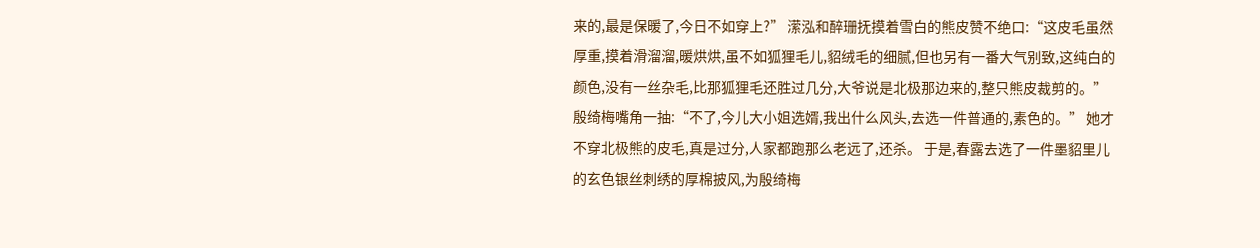来的,最是保暖了,今日不如穿上?” 潆泓和醉珊抚摸着雪白的熊皮赞不绝口:“这皮毛虽然厚重,摸着滑溜溜,暖烘烘,虽不如狐狸毛儿,貂绒毛的细腻,但也另有一番大气别致,这纯白的颜色,没有一丝杂毛,比那狐狸毛还胜过几分,大爷说是北极那边来的,整只熊皮裁剪的。” 殷绮梅嘴角一抽:“不了,今儿大小姐选婿,我出什么风头,去选一件普通的,素色的。” 她才不穿北极熊的皮毛,真是过分,人家都跑那么老远了,还杀。 于是,春露去选了一件墨貂里儿的玄色银丝刺绣的厚棉披风,为殷绮梅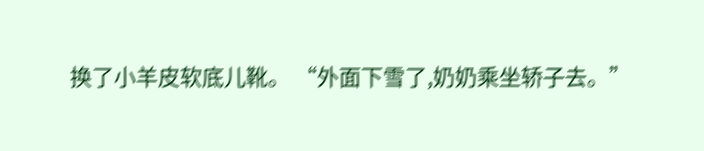换了小羊皮软底儿靴。 “外面下雪了,奶奶乘坐轿子去。”